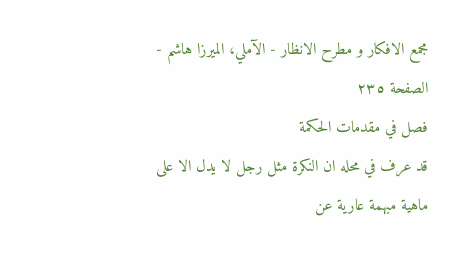مجمع الافكار و مطرح الانظار - الآملي، الميرزا هاشم - الصفحة ٢٣٥
فصل في مقدمات الحكمة
قد عرف في محله ان النكرة مثل رجل لا يدل الا على ماهية مبهمة عارية عن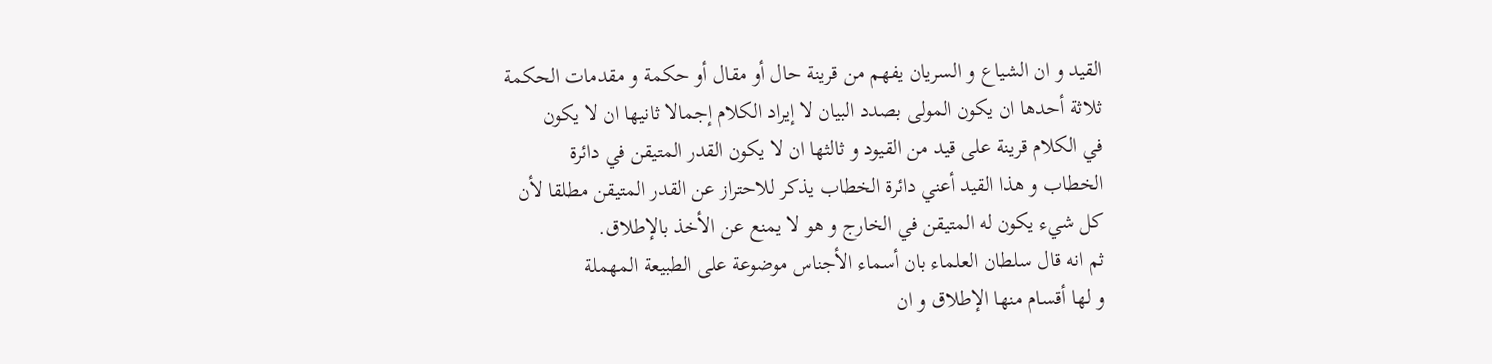القيد و ان الشياع و السريان يفهم من قرينة حال أو مقال أو حكمة و مقدمات الحكمة
ثلاثة أحدها ان يكون المولى بصدد البيان لا إيراد الكلام إجمالا ثانيها ان لا يكون
في الكلام قرينة على قيد من القيود و ثالثها ان لا يكون القدر المتيقن في دائرة
الخطاب و هذا القيد أعني دائرة الخطاب يذكر للاحتراز عن القدر المتيقن مطلقا لأن
كل شيء يكون له المتيقن في الخارج و هو لا يمنع عن الأخذ بالإطلاق.
ثم انه قال سلطان العلماء بان أسماء الأجناس موضوعة على الطبيعة المهملة
و لها أقسام منها الإطلاق و ان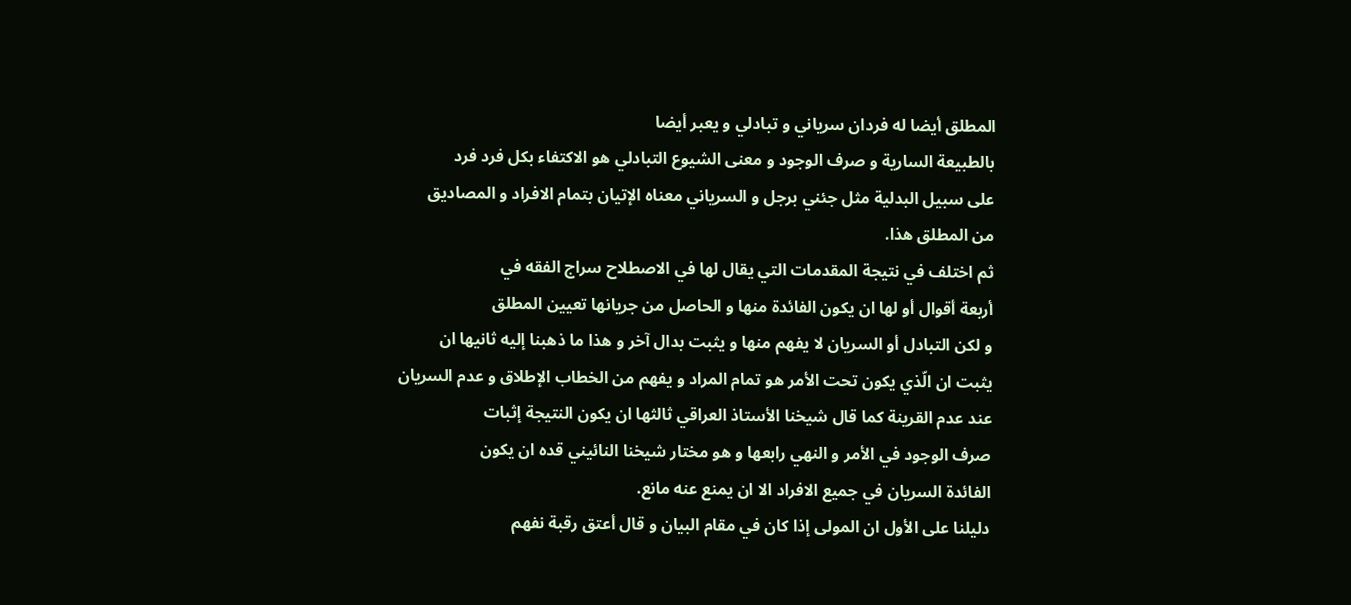المطلق أيضا له فردان سرياني و تبادلي و يعبر أيضا
بالطبيعة السارية و صرف الوجود و معنى الشيوع التبادلي هو الاكتفاء بكل فرد فرد
على سبيل البدلية مثل جئني برجل و السرياني معناه الإتيان بتمام الافراد و المصاديق
من المطلق هذا.
ثم اختلف في نتيجة المقدمات التي يقال لها في الاصطلاح سراج الفقه في
أربعة أقوال أو لها ان يكون الفائدة منها و الحاصل من جريانها تعيين المطلق
و لكن التبادل أو السريان لا يفهم منها و يثبت بدال آخر و هذا ما ذهبنا إليه ثانيها ان
يثبت ان الّذي يكون تحت الأمر هو تمام المراد و يفهم من الخطاب الإطلاق و عدم السريان
عند عدم القرينة كما قال شيخنا الأستاذ العراقي ثالثها ان يكون النتيجة إثبات
صرف الوجود في الأمر و النهي رابعها و هو مختار شيخنا النائيني قده ان يكون
الفائدة السريان في جميع الافراد الا ان يمنع عنه مانع.
دليلنا على الأول ان المولى إذا كان في مقام البيان و قال أعتق رقبة نفهم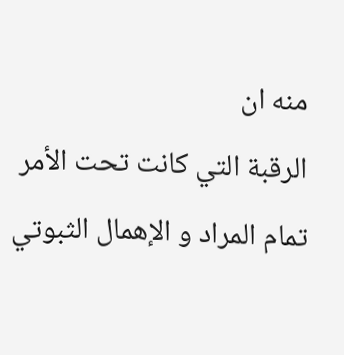منه ان
الرقبة التي كانت تحت الأمر تمام المراد و الإهمال الثبوتي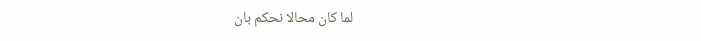لما كان محالا نحكم بان